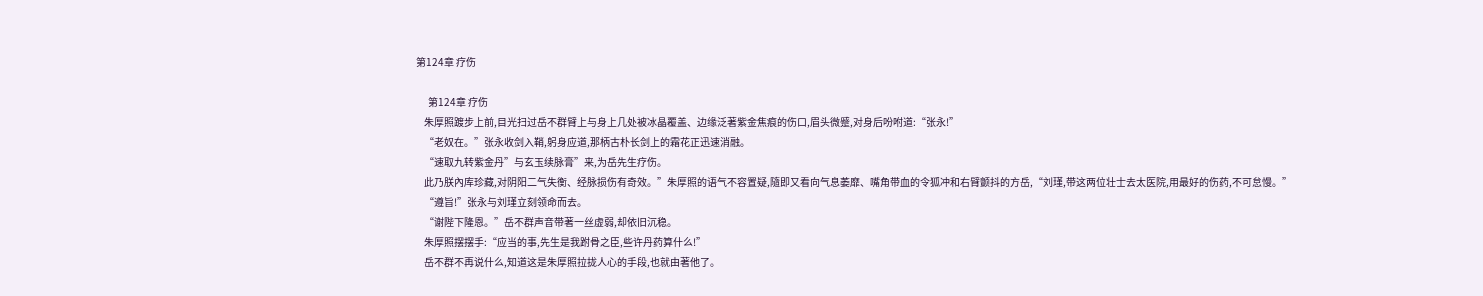第124章 疗伤

      第124章 疗伤
    朱厚照踱步上前,目光扫过岳不群臂上与身上几处被冰晶覆盖、边缘泛著紫金焦痕的伤口,眉头微蹙,对身后吩咐道:“张永!”
    “老奴在。”张永收剑入鞘,躬身应道,那柄古朴长剑上的霜花正迅速消融。
    “速取九转紫金丹”与玄玉续脉膏”来,为岳先生疗伤。
    此乃朕內库珍藏,对阴阳二气失衡、经脉损伤有奇效。”朱厚照的语气不容置疑,隨即又看向气息萎靡、嘴角带血的令狐冲和右臂颤抖的方岳,“刘瑾,带这两位壮士去太医院,用最好的伤药,不可怠慢。”
    “遵旨!”张永与刘瑾立刻领命而去。
    “谢陛下隆恩。”岳不群声音带著一丝虚弱,却依旧沉稳。
    朱厚照摆摆手:“应当的事,先生是我跗骨之臣,些许丹药算什么!”
    岳不群不再说什么,知道这是朱厚照拉拢人心的手段,也就由著他了。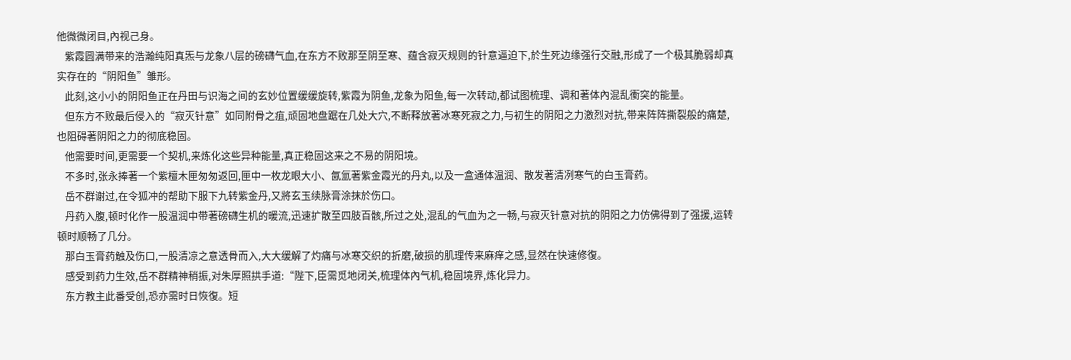他微微闭目,內视己身。
    紫霞圆满带来的浩瀚纯阳真炁与龙象八层的磅礴气血,在东方不败那至阴至寒、蕴含寂灭规则的针意逼迫下,於生死边缘强行交融,形成了一个极其脆弱却真实存在的“阴阳鱼”雏形。
    此刻,这小小的阴阳鱼正在丹田与识海之间的玄妙位置缓缓旋转,紫霞为阴鱼,龙象为阳鱼,每一次转动,都试图梳理、调和著体內混乱衝突的能量。
    但东方不败最后侵入的“寂灭针意”如同附骨之疽,顽固地盘踞在几处大穴,不断释放著冰寒死寂之力,与初生的阴阳之力激烈对抗,带来阵阵撕裂般的痛楚,也阻碍著阴阳之力的彻底稳固。
    他需要时间,更需要一个契机,来炼化这些异种能量,真正稳固这来之不易的阴阳境。
    不多时,张永捧著一个紫檀木匣匆匆返回,匣中一枚龙眼大小、氤氳著紫金霞光的丹丸,以及一盒通体温润、散发著清冽寒气的白玉膏药。
    岳不群谢过,在令狐冲的帮助下服下九转紫金丹,又將玄玉续脉膏涂抹於伤口。
    丹药入腹,顿时化作一股温润中带著磅礴生机的暖流,迅速扩散至四肢百骸,所过之处,混乱的气血为之一畅,与寂灭针意对抗的阴阳之力仿佛得到了强援,运转顿时顺畅了几分。
    那白玉膏药触及伤口,一股清凉之意透骨而入,大大缓解了灼痛与冰寒交织的折磨,破损的肌理传来麻痒之感,显然在快速修復。
    感受到药力生效,岳不群精神稍振,对朱厚照拱手道:“陛下,臣需觅地闭关,梳理体內气机,稳固境界,炼化异力。
    东方教主此番受创,恐亦需时日恢復。短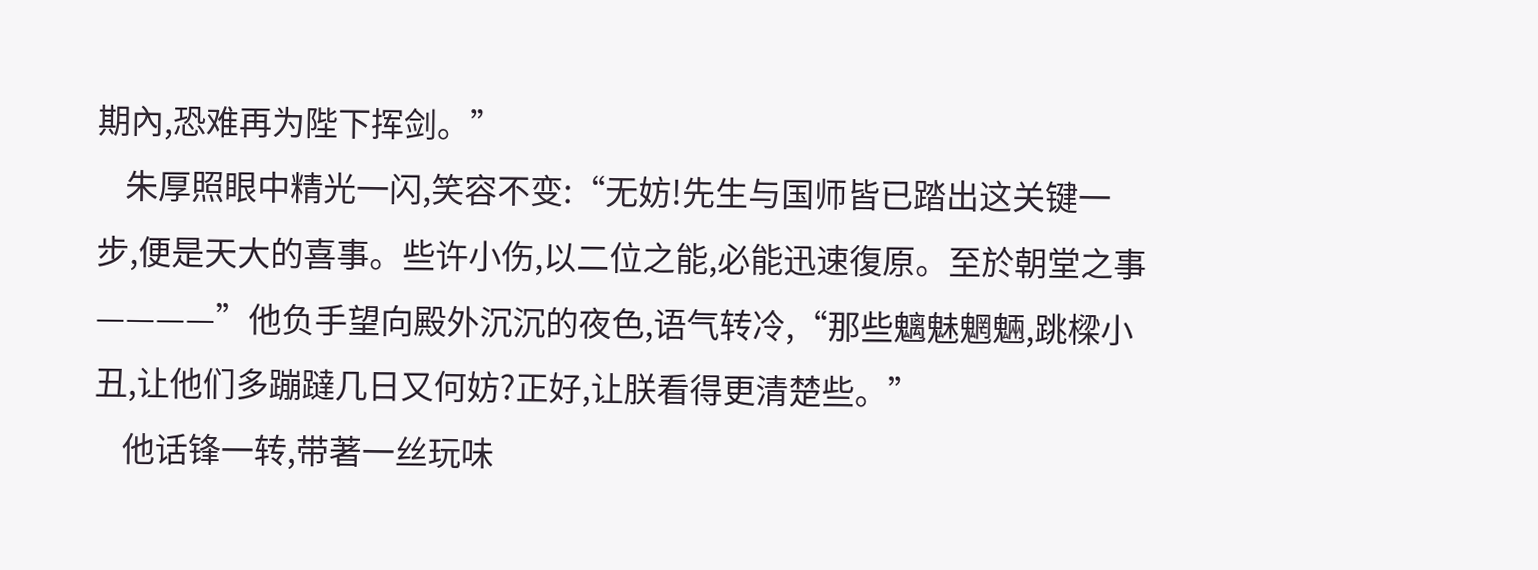期內,恐难再为陛下挥剑。”
    朱厚照眼中精光一闪,笑容不变:“无妨!先生与国师皆已踏出这关键一步,便是天大的喜事。些许小伤,以二位之能,必能迅速復原。至於朝堂之事————”他负手望向殿外沉沉的夜色,语气转冷,“那些魑魅魍魎,跳樑小丑,让他们多蹦躂几日又何妨?正好,让朕看得更清楚些。”
    他话锋一转,带著一丝玩味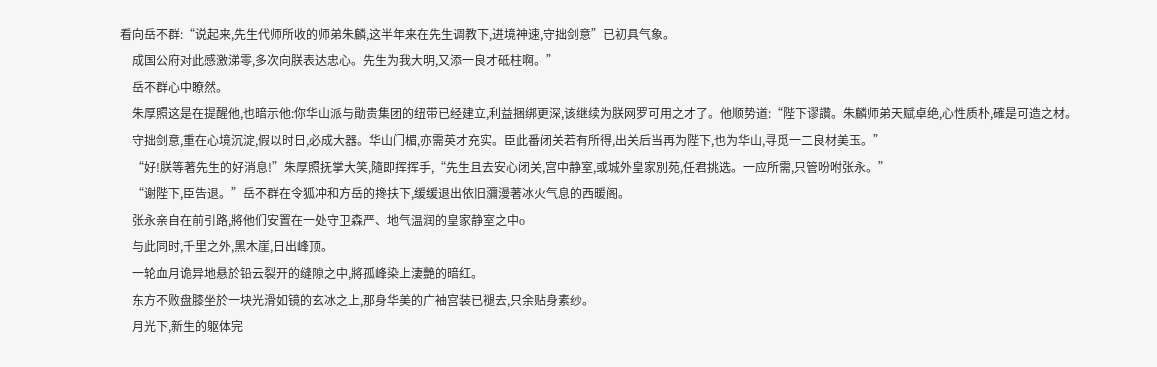看向岳不群:“说起来,先生代师所收的师弟朱麟,这半年来在先生调教下,进境神速,守拙剑意”已初具气象。
    成国公府对此感激涕零,多次向朕表达忠心。先生为我大明,又添一良才砥柱啊。”
    岳不群心中瞭然。
    朱厚照这是在提醒他,也暗示他:你华山派与勛贵集团的纽带已经建立,利益捆绑更深,该继续为朕网罗可用之才了。他顺势道:“陛下谬讚。朱麟师弟天赋卓绝,心性质朴,確是可造之材。
    守拙剑意,重在心境沉淀,假以时日,必成大器。华山门楣,亦需英才充实。臣此番闭关若有所得,出关后当再为陛下,也为华山,寻觅一二良材美玉。”
    “好!朕等著先生的好消息!”朱厚照抚掌大笑,隨即挥挥手,“先生且去安心闭关,宫中静室,或城外皇家別苑,任君挑选。一应所需,只管吩咐张永。”
    “谢陛下,臣告退。”岳不群在令狐冲和方岳的搀扶下,缓缓退出依旧瀰漫著冰火气息的西暖阁。
    张永亲自在前引路,將他们安置在一处守卫森严、地气温润的皇家静室之中o
    与此同时,千里之外,黑木崖,日出峰顶。
    一轮血月诡异地悬於铅云裂开的缝隙之中,將孤峰染上淒艷的暗红。
    东方不败盘膝坐於一块光滑如镜的玄冰之上,那身华美的广袖宫装已褪去,只余贴身素纱。
    月光下,新生的躯体完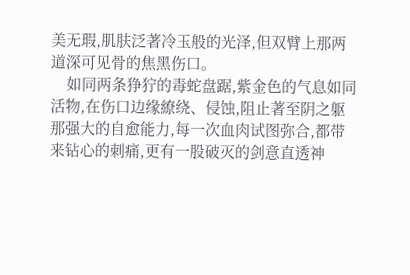美无瑕,肌肤泛著冷玉般的光泽,但双臂上那两道深可见骨的焦黑伤口。
    如同两条狰狞的毒蛇盘踞,紫金色的气息如同活物,在伤口边缘繚绕、侵蚀,阻止著至阴之躯那强大的自愈能力,每一次血肉试图弥合,都带来钻心的刺痛,更有一股破灭的剑意直透神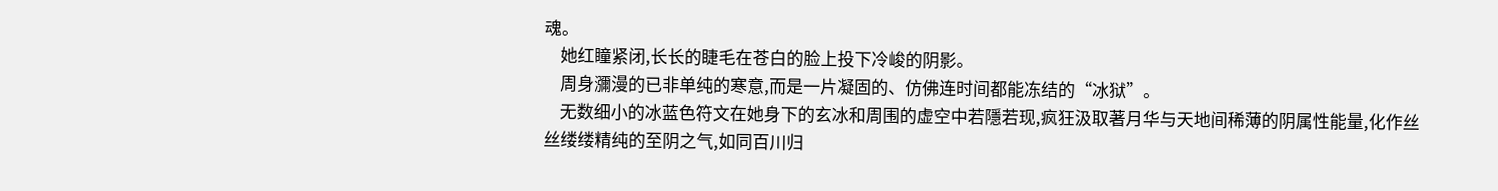魂。
    她红瞳紧闭,长长的睫毛在苍白的脸上投下冷峻的阴影。
    周身瀰漫的已非单纯的寒意,而是一片凝固的、仿佛连时间都能冻结的“冰狱”。
    无数细小的冰蓝色符文在她身下的玄冰和周围的虚空中若隱若现,疯狂汲取著月华与天地间稀薄的阴属性能量,化作丝丝缕缕精纯的至阴之气,如同百川归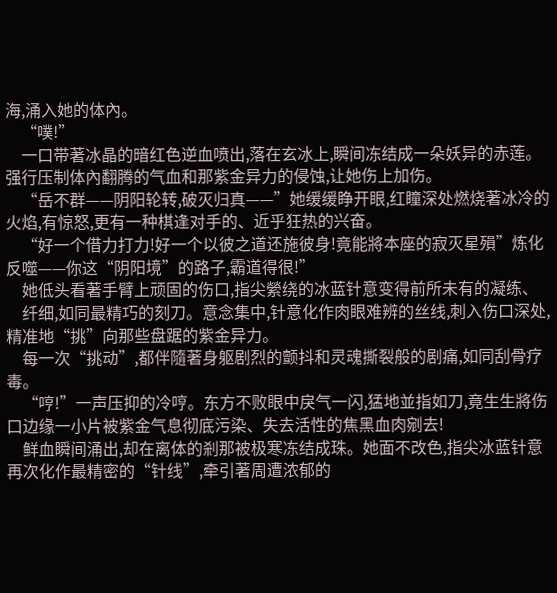海,涌入她的体內。
    “噗!”
    一口带著冰晶的暗红色逆血喷出,落在玄冰上,瞬间冻结成一朵妖异的赤莲。强行压制体內翻腾的气血和那紫金异力的侵蚀,让她伤上加伤。
    “岳不群——阴阳轮转,破灭归真——”她缓缓睁开眼,红瞳深处燃烧著冰冷的火焰,有惊怒,更有一种棋逢对手的、近乎狂热的兴奋。
    “好一个借力打力!好一个以彼之道还施彼身!竟能將本座的寂灭星殞”炼化反噬——你这“阴阳境”的路子,霸道得很!”
    她低头看著手臂上顽固的伤口,指尖縈绕的冰蓝针意变得前所未有的凝练、
    纤细,如同最精巧的刻刀。意念集中,针意化作肉眼难辨的丝线,刺入伤口深处,精准地“挑”向那些盘踞的紫金异力。
    每一次“挑动”,都伴隨著身躯剧烈的颤抖和灵魂撕裂般的剧痛,如同刮骨疗毒。
    “哼!”一声压抑的冷哼。东方不败眼中戾气一闪,猛地並指如刀,竟生生將伤口边缘一小片被紫金气息彻底污染、失去活性的焦黑血肉剜去!
    鲜血瞬间涌出,却在离体的剎那被极寒冻结成珠。她面不改色,指尖冰蓝针意再次化作最精密的“针线”,牵引著周遭浓郁的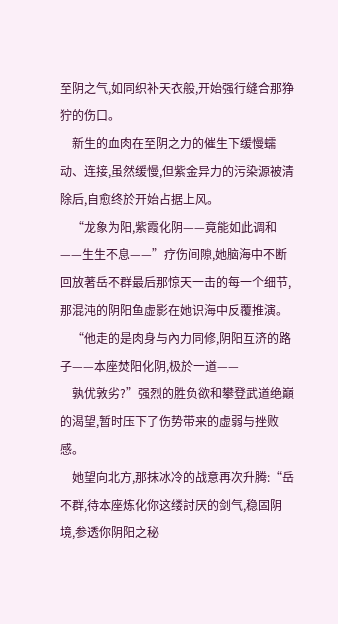至阴之气,如同织补天衣般,开始强行缝合那狰狞的伤口。
    新生的血肉在至阴之力的催生下缓慢蠕动、连接,虽然缓慢,但紫金异力的污染源被清除后,自愈终於开始占据上风。
    “龙象为阳,紫霞化阴——竟能如此调和——生生不息——”疗伤间隙,她脑海中不断回放著岳不群最后那惊天一击的每一个细节,那混沌的阴阳鱼虚影在她识海中反覆推演。
    “他走的是肉身与內力同修,阴阳互济的路子——本座焚阳化阴,极於一道——
    孰优敦劣?”强烈的胜负欲和攀登武道绝巔的渴望,暂时压下了伤势带来的虚弱与挫败感。
    她望向北方,那抹冰冷的战意再次升腾:“岳不群,待本座炼化你这缕討厌的剑气,稳固阴境,参透你阴阳之秘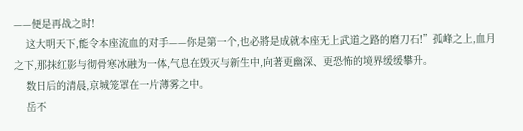——便是再战之时!
    这大明天下,能令本座流血的对手——你是第一个,也必將是成就本座无上武道之路的磨刀石!”孤峰之上,血月之下,那抹红影与彻骨寒冰融为一体,气息在毁灭与新生中,向著更幽深、更恐怖的境界缓缓攀升。
    数日后的清晨,京城笼罩在一片薄雾之中。
    岳不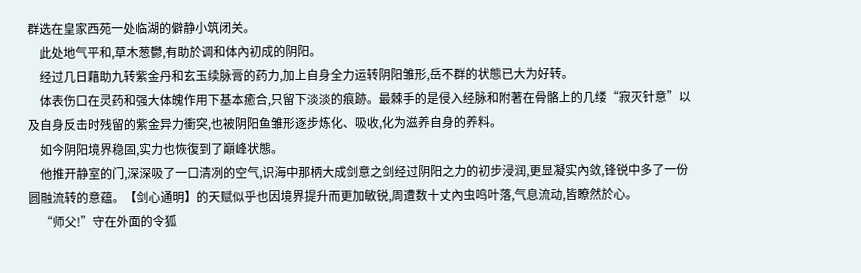群选在皇家西苑一处临湖的僻静小筑闭关。
    此处地气平和,草木葱鬱,有助於调和体內初成的阴阳。
    经过几日藉助九转紫金丹和玄玉续脉膏的药力,加上自身全力运转阴阳雏形,岳不群的状態已大为好转。
    体表伤口在灵药和强大体魄作用下基本癒合,只留下淡淡的痕跡。最棘手的是侵入经脉和附著在骨骼上的几缕“寂灭针意”以及自身反击时残留的紫金异力衝突,也被阴阳鱼雏形逐步炼化、吸收,化为滋养自身的养料。
    如今阴阳境界稳固,实力也恢復到了巔峰状態。
    他推开静室的门,深深吸了一口清冽的空气,识海中那柄大成剑意之剑经过阴阳之力的初步浸润,更显凝实內敛,锋锐中多了一份圆融流转的意蕴。【剑心通明】的天赋似乎也因境界提升而更加敏锐,周遭数十丈內虫鸣叶落,气息流动,皆瞭然於心。
    “师父!”守在外面的令狐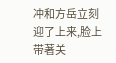冲和方岳立刻迎了上来,脸上带著关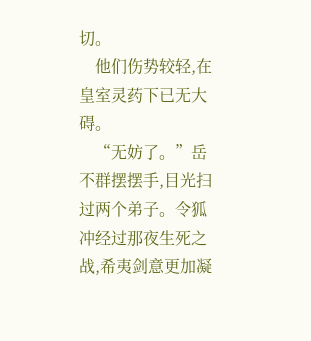切。
    他们伤势较轻,在皇室灵药下已无大碍。
    “无妨了。”岳不群摆摆手,目光扫过两个弟子。令狐冲经过那夜生死之战,希夷剑意更加凝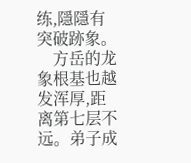练,隱隱有突破跡象。
    方岳的龙象根基也越发浑厚,距离第七层不远。弟子成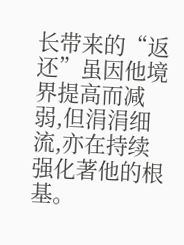长带来的“返还”虽因他境界提高而减弱,但涓涓细流,亦在持续强化著他的根基。